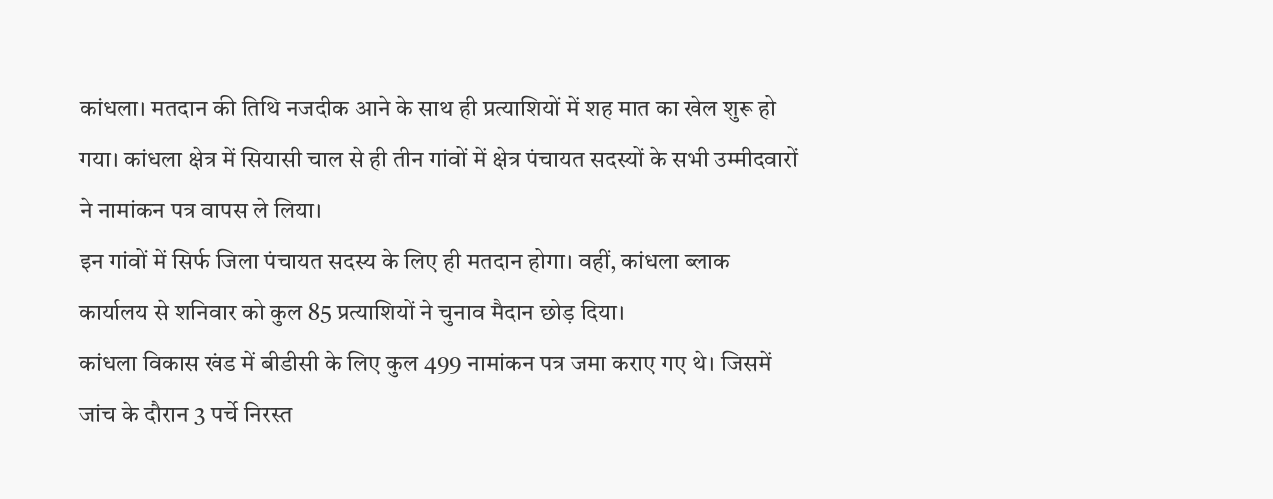कांधला। मतदान की तिथि नजदीक आने के साथ ही प्रत्याशियों में शह मात का खेल शुरू हो गया। कांधला क्षेत्र में सियासी चाल से ही तीन गांवों में क्षेत्र पंचायत सदस्यों के सभी उम्मीदवारों ने नामांकन पत्र वापस ले लिया।
इन गांवों में सिर्फ जिला पंचायत सदस्य के लिए ही मतदान होगा। वहीं, कांधला ब्लाक कार्यालय से शनिवार को कुल 85 प्रत्याशियों ने चुनाव मैदान छोड़ दिया।
कांधला विकास खंड में बीडीसी के लिए कुल 499 नामांकन पत्र जमा कराए गए थे। जिसमें जांच के दौरान 3 पर्चे निरस्त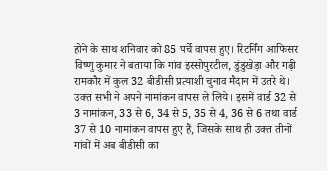होने के साथ शनिवार को 85 पर्चे वापस हुए। रिटर्निंग आफिसर विष्णु कुमार ने बताया कि गांव इस्सोपुरटील, डुंडुखेड़ा और गढ़ी रामकौर में कुल 32 बीडीसी प्रत्याशी चुनाव मैदान में उतरे थे।
उक्त सभी ने अपने नामांकन वापस ले लिये। इसमें वार्ड 32 से 3 नामांकन, 33 से 6, 34 से 5, 35 से 4, 36 से 6 तथा वार्ड 37 से 10 नामांकन वापस हुए हैं, जिसके साथ ही उक्त तीनों गांवों में अब बीडीसी का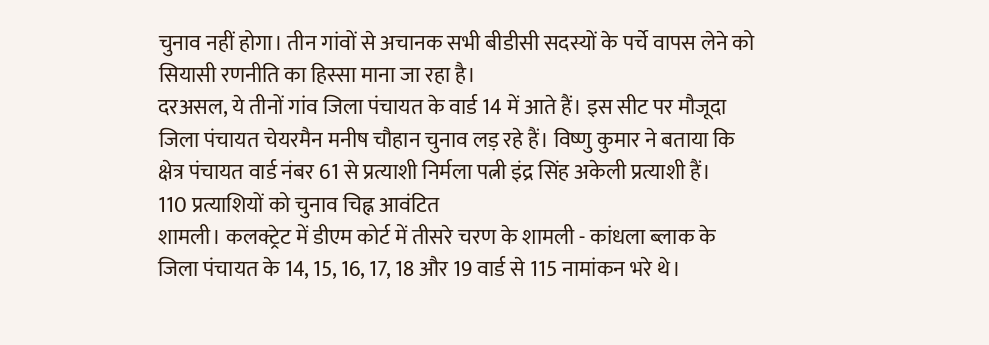चुनाव नहीं होगा। तीन गांवों से अचानक सभी बीडीसी सदस्यों के पर्चे वापस लेने को सियासी रणनीति का हिस्सा माना जा रहा है।
दरअसल, ये तीनों गांव जिला पंचायत के वार्ड 14 में आते हैं। इस सीट पर मौजूदा जिला पंचायत चेयरमैन मनीष चौहान चुनाव लड़ रहे हैं। विष्णु कुमार ने बताया कि क्षेत्र पंचायत वार्ड नंबर 61 से प्रत्याशी निर्मला पत्नी इंद्र सिंह अकेली प्रत्याशी हैं।
110 प्रत्याशियों को चुनाव चिह्न आवंटित
शामली। कलक्ट्रेट में डीएम कोर्ट में तीसरे चरण के शामली - कांधला ब्लाक के जिला पंचायत के 14, 15, 16, 17, 18 और 19 वार्ड से 115 नामांकन भरे थे।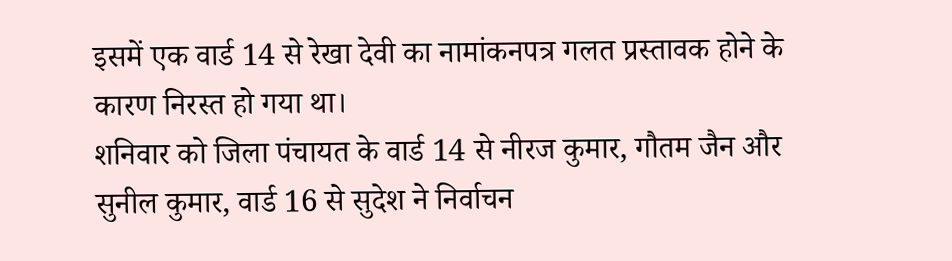इसमें एक वार्ड 14 से रेखा देवी का नामांकनपत्र गलत प्रस्तावक होने के कारण निरस्त हो गया था।
शनिवार को जिला पंचायत के वार्ड 14 से नीरज कुमार, गौतम जैन और सुनील कुमार, वार्ड 16 से सुदेश ने निर्वाचन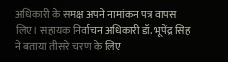अधिकारी के समक्ष अपने नामांकन पत्र वापस लिए। सहायक निर्वाचन अधिकारी डॉ. भूपेंद्र सिह ने बताया तीसरे चरण के लिए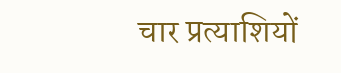चार प्रत्याशियों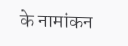के नामांकन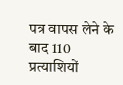पत्र वापस लेने के बाद 110 प्रत्याशियों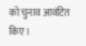को चुनाव आवंटित किए।